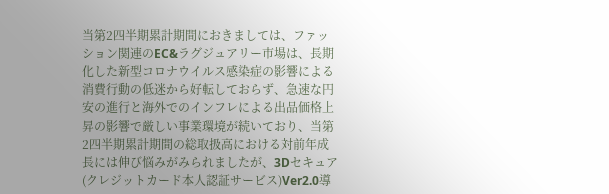当第2四半期累計期間におきましては、ファッション関連のEC&ラグジュアリー市場は、長期化した新型コロナウイルス感染症の影響による消費行動の低迷から好転しておらず、急速な円安の進行と海外でのインフレによる出品価格上昇の影響で厳しい事業環境が続いており、当第2四半期累計期間の総取扱高における対前年成長には伸び悩みがみられましたが、3Dセキュア(クレジットカード本人認証サービス)Ver2.0導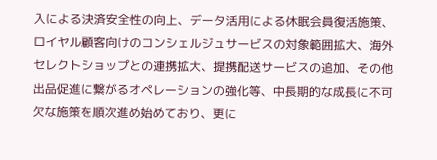入による決済安全性の向上、データ活用による休眠会員復活施策、ロイヤル顧客向けのコンシェルジュサービスの対象範囲拡大、海外セレクトショップとの連携拡大、提携配送サービスの追加、その他出品促進に繋がるオペレーションの強化等、中長期的な成長に不可欠な施策を順次進め始めており、更に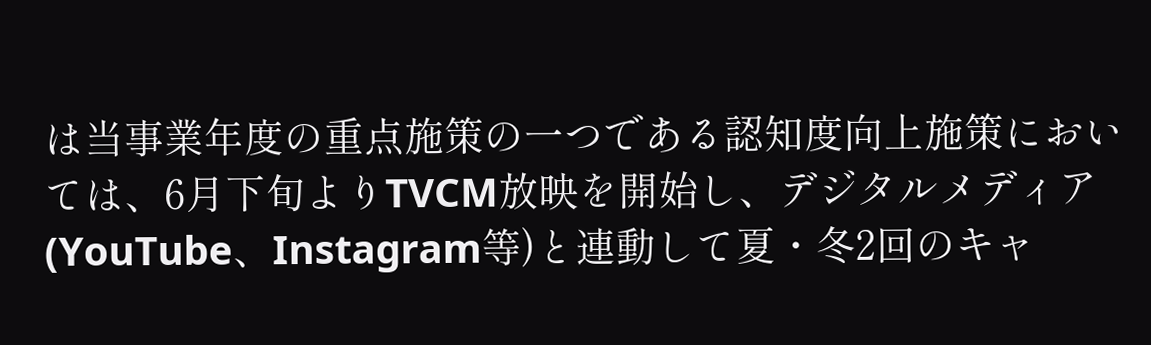は当事業年度の重点施策の一つである認知度向上施策においては、6月下旬よりTVCM放映を開始し、デジタルメディア(YouTube、Instagram等)と連動して夏・冬2回のキャ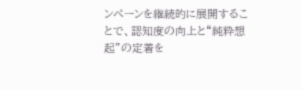ンペーンを継続的に展開することで、認知度の向上と“純粋想起”の定着を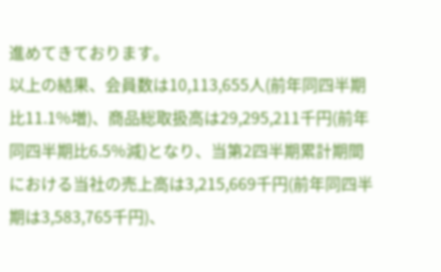進めてきております。
以上の結果、会員数は10,113,655人(前年同四半期比11.1%増)、商品総取扱高は29,295,211千円(前年同四半期比6.5%減)となり、当第2四半期累計期間における当社の売上高は3,215,669千円(前年同四半期は3,583,765千円)、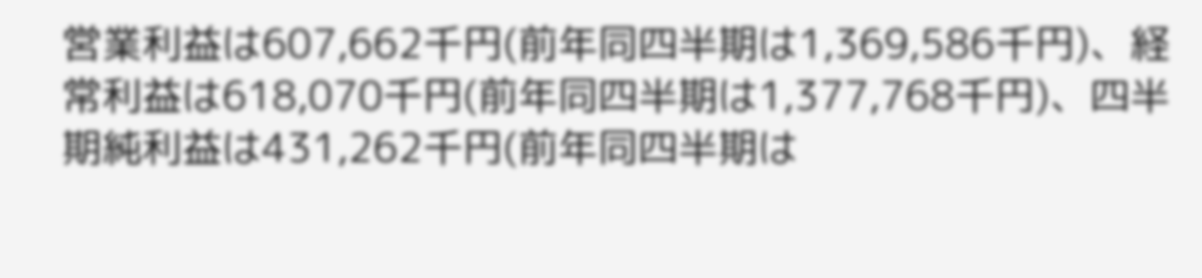営業利益は607,662千円(前年同四半期は1,369,586千円)、経常利益は618,070千円(前年同四半期は1,377,768千円)、四半期純利益は431,262千円(前年同四半期は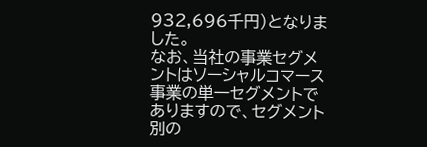932,696千円)となりました。
なお、当社の事業セグメントはソーシャルコマース事業の単一セグメントでありますので、セグメント別の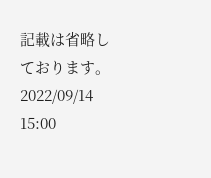記載は省略しております。
2022/09/14 15:00